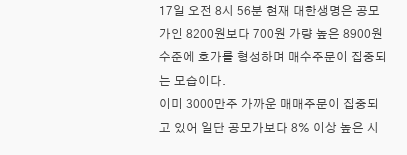17일 오전 8시 56분 현재 대한생명은 공모가인 8200원보다 700원 가량 높은 8900원 수준에 호가를 형성하며 매수주문이 집중되는 모습이다.
이미 3000만주 가까운 매매주문이 집중되고 있어 일단 공모가보다 8% 이상 높은 시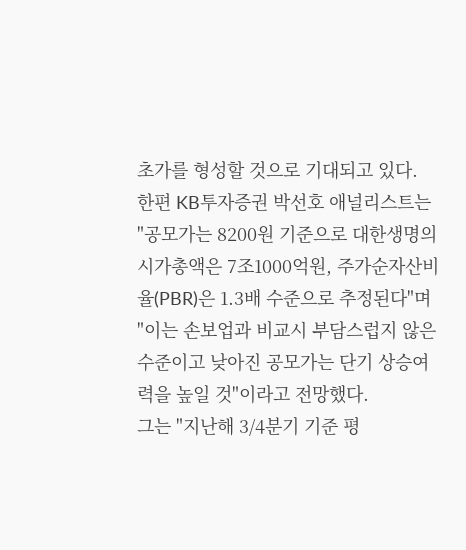초가를 형성할 것으로 기대되고 있다.
한편 KB투자증권 박선호 애널리스트는 "공모가는 8200원 기준으로 대한생명의 시가총액은 7조1000억원, 주가순자산비율(PBR)은 1.3배 수준으로 추정된다"며 "이는 손보업과 비교시 부담스럽지 않은 수준이고 낮아진 공모가는 단기 상승여력을 높일 것"이라고 전망했다.
그는 "지난해 3/4분기 기준 평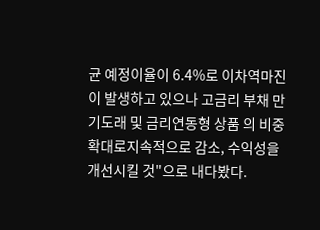균 예정이율이 6.4%로 이차역마진이 발생하고 있으나 고금리 부채 만기도래 및 금리연동형 상품 의 비중 확대로지속적으로 감소, 수익성을 개선시킬 것"으로 내다봤다.